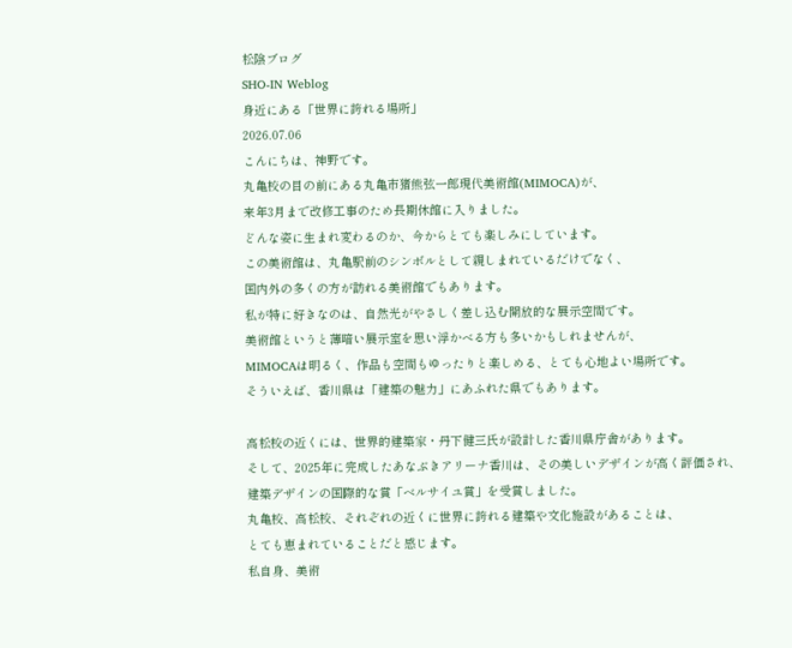松陰ブログ
SHO-IN Weblog
身近にある「世界に誇れる場所」
2026.07.06
こんにちは、神野です。
丸亀校の目の前にある丸亀市猪熊弦一郎現代美術館(MIMOCA)が、
来年3月まで改修工事のため長期休館に入りました。
どんな姿に生まれ変わるのか、今からとても楽しみにしています。
この美術館は、丸亀駅前のシンボルとして親しまれているだけでなく、
国内外の多くの方が訪れる美術館でもあります。
私が特に好きなのは、自然光がやさしく差し込む開放的な展示空間です。
美術館というと薄暗い展示室を思い浮かべる方も多いかもしれませんが、
MIMOCAは明るく、作品も空間もゆったりと楽しめる、とても心地よい場所です。
そういえば、香川県は「建築の魅力」にあふれた県でもあります。

高松校の近くには、世界的建築家・丹下健三氏が設計した香川県庁舎があります。
そして、2025年に完成したあなぶきアリーナ香川は、その美しいデザインが高く評価され、
建築デザインの国際的な賞「ベルサイユ賞」を受賞しました。
丸亀校、高松校、それぞれの近くに世界に誇れる建築や文化施設があることは、
とても恵まれていることだと感じます。
私自身、美術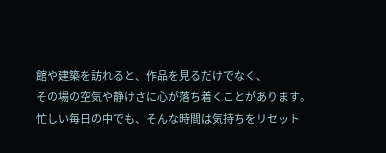館や建築を訪れると、作品を見るだけでなく、
その場の空気や静けさに心が落ち着くことがあります。
忙しい毎日の中でも、そんな時間は気持ちをリセット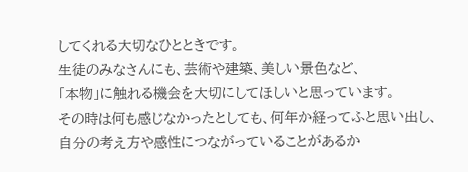してくれる大切なひとときです。
生徒のみなさんにも、芸術や建築、美しい景色など、
「本物」に触れる機会を大切にしてほしいと思っています。
その時は何も感じなかったとしても、何年か経ってふと思い出し、
自分の考え方や感性につながっていることがあるか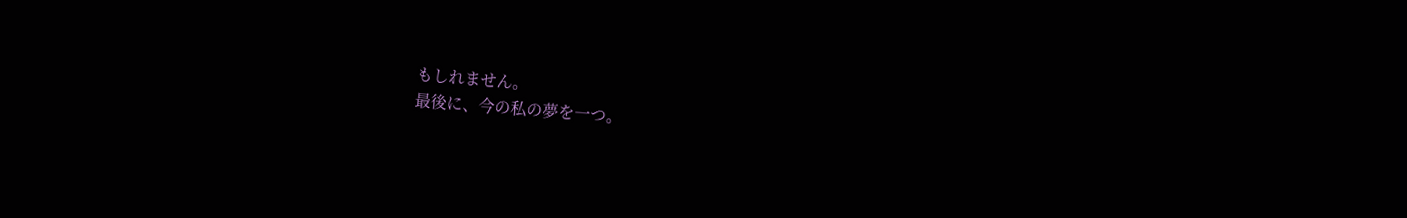もしれません。
最後に、今の私の夢を一つ。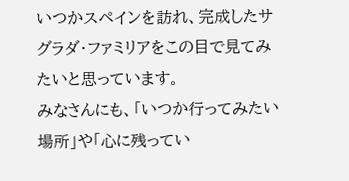いつかスペインを訪れ、完成したサグラダ・ファミリアをこの目で見てみたいと思っています。
みなさんにも、「いつか行ってみたい場所」や「心に残ってい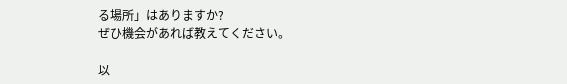る場所」はありますか?
ぜひ機会があれば教えてください。

以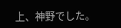上、神野でした。